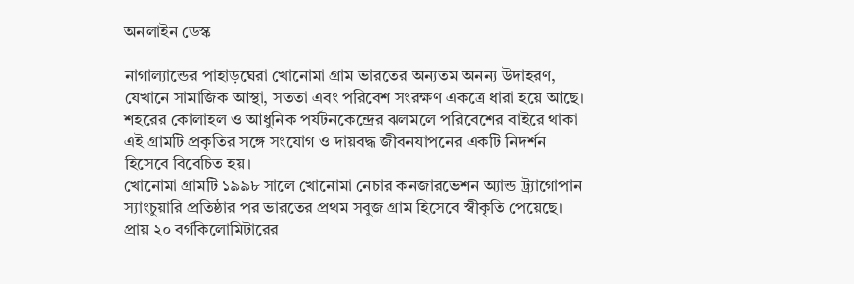অনলাইন ডেস্ক

নাগাল্যান্ডের পাহাড়ঘেরা খোনোমা গ্রাম ভারতের অন্যতম অনন্য উদাহরণ, যেখানে সামাজিক আস্থা, সততা এবং পরিবেশ সংরক্ষণ একত্রে ধারা হয়ে আছে। শহরের কোলাহল ও আধুনিক পর্যটনকেন্দ্রের ঝলমলে পরিবেশের বাইরে থাকা এই গ্রামটি প্রকৃতির সঙ্গে সংযোগ ও দায়বদ্ধ জীবনযাপনের একটি নিদর্শন হিসেবে বিবেচিত হয়।
খোনোমা গ্রামটি ১৯৯৮ সালে খোনোমা নেচার কনজারভেশন অ্যান্ড ট্র্যাগোপান স্যাংচুয়ারি প্রতিষ্ঠার পর ভারতের প্রথম সবুজ গ্রাম হিসেবে স্বীকৃতি পেয়েছে। প্রায় ২০ বর্গকিলোমিটারের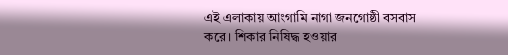এই এলাকায় আংগামি নাগা জনগোষ্ঠী বসবাস করে। শিকার নিষিদ্ধ হওয়ার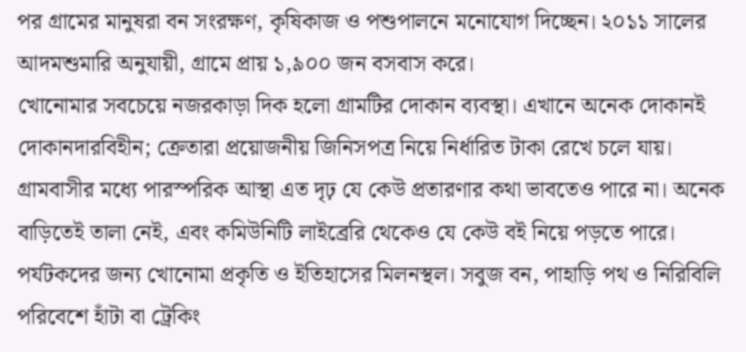পর গ্রামের মানুষরা বন সংরক্ষণ, কৃষিকাজ ও পশুপালনে মনোযোগ দিচ্ছেন। ২০১১ সালের আদমশুমারি অনুযায়ী, গ্রামে প্রায় ১,৯০০ জন বসবাস করে।
খোনোমার সবচেয়ে নজরকাড়া দিক হলো গ্রামটির দোকান ব্যবস্থা। এখানে অনেক দোকানই দোকানদারবিহীন; ক্রেতারা প্রয়োজনীয় জিনিসপত্র নিয়ে নির্ধারিত টাকা রেখে চলে যায়। গ্রামবাসীর মধ্যে পারস্পরিক আস্থা এত দৃঢ় যে কেউ প্রতারণার কথা ভাবতেও পারে না। অনেক বাড়িতেই তালা নেই, এবং কমিউনিটি লাইব্রেরি থেকেও যে কেউ বই নিয়ে পড়তে পারে।
পর্যটকদের জন্য খোনোমা প্রকৃতি ও ইতিহাসের মিলনস্থল। সবুজ বন, পাহাড়ি পথ ও নিরিবিলি পরিবেশে হাঁটা বা ট্রেকিং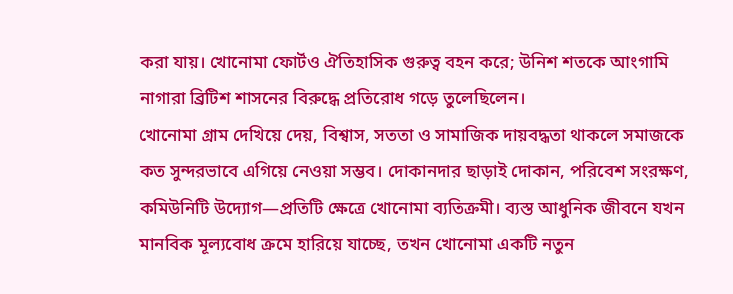করা যায়। খোনোমা ফোর্টও ঐতিহাসিক গুরুত্ব বহন করে; উনিশ শতকে আংগামি নাগারা ব্রিটিশ শাসনের বিরুদ্ধে প্রতিরোধ গড়ে তুলেছিলেন।
খোনোমা গ্রাম দেখিয়ে দেয়, বিশ্বাস, সততা ও সামাজিক দায়বদ্ধতা থাকলে সমাজকে কত সুন্দরভাবে এগিয়ে নেওয়া সম্ভব। দোকানদার ছাড়াই দোকান, পরিবেশ সংরক্ষণ, কমিউনিটি উদ্যোগ—প্রতিটি ক্ষেত্রে খোনোমা ব্যতিক্রমী। ব্যস্ত আধুনিক জীবনে যখন মানবিক মূল্যবোধ ক্রমে হারিয়ে যাচ্ছে, তখন খোনোমা একটি নতুন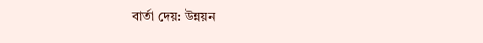বার্তা দেয়: উন্নয়ন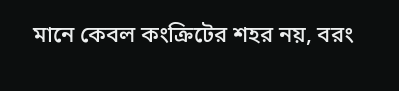মানে কেবল কংক্রিটের শহর নয়, বরং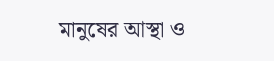মানুষের আস্থা ও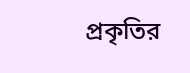প্রকৃতির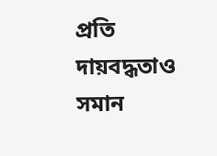প্রতি দায়বদ্ধতাও সমান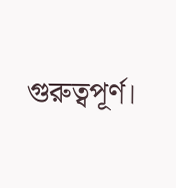গুরুত্বপূর্ণ।